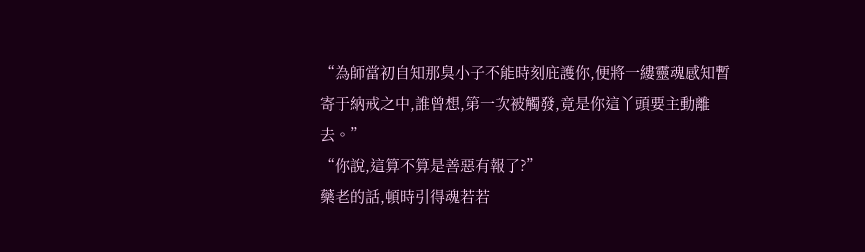“為師當初自知那臭小子不能時刻庇護你,便將一縷靈魂感知暫寄于納戒之中,誰曾想,第一次被觸發,竟是你這丫頭要主動離去。”
“你說,這算不算是善惡有報了?”
藥老的話,頓時引得魂若若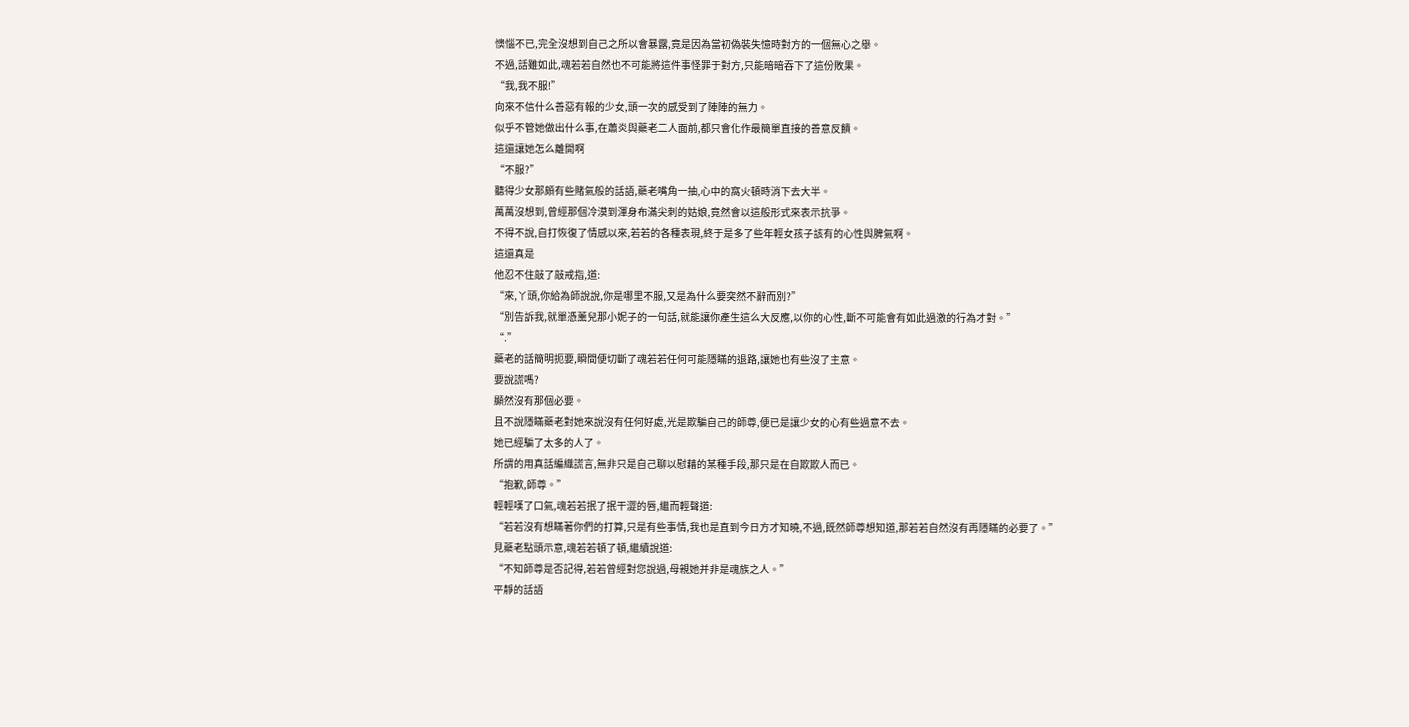懊惱不已,完全沒想到自己之所以會暴露,竟是因為當初偽裝失憶時對方的一個無心之舉。
不過,話雖如此,魂若若自然也不可能將這件事怪罪于對方,只能暗暗吞下了這份敗果。
“我,我不服!”
向來不信什么善惡有報的少女,頭一次的感受到了陣陣的無力。
似乎不管她做出什么事,在蕭炎與藥老二人面前,都只會化作最簡單直接的善意反饋。
這還讓她怎么離開啊
“不服?”
聽得少女那頗有些賭氣般的話語,藥老嘴角一抽,心中的窩火頓時消下去大半。
萬萬沒想到,曾經那個冷漠到渾身布滿尖刺的姑娘,竟然會以這般形式來表示抗爭。
不得不說,自打恢復了情感以來,若若的各種表現,終于是多了些年輕女孩子該有的心性與脾氣啊。
這還真是
他忍不住敲了敲戒指,道:
“來,丫頭,你給為師說說,你是哪里不服,又是為什么要突然不辭而別?”
“別告訴我,就單憑薰兒那小妮子的一句話,就能讓你產生這么大反應,以你的心性,斷不可能會有如此過激的行為才對。”
“.”
藥老的話簡明扼要,瞬間便切斷了魂若若任何可能隱瞞的退路,讓她也有些沒了主意。
要說謊嗎?
顯然沒有那個必要。
且不說隱瞞藥老對她來說沒有任何好處,光是欺騙自己的師尊,便已是讓少女的心有些過意不去。
她已經騙了太多的人了。
所謂的用真話編織謊言,無非只是自己聊以慰藉的某種手段,那只是在自欺欺人而已。
“抱歉,師尊。”
輕輕嘆了口氣,魂若若抿了抿干澀的唇,繼而輕聲道:
“若若沒有想瞞著你們的打算,只是有些事情,我也是直到今日方才知曉,不過,既然師尊想知道,那若若自然沒有再隱瞞的必要了。”
見藥老點頭示意,魂若若頓了頓,繼續說道:
“不知師尊是否記得,若若曾經對您說過,母親她并非是魂族之人。”
平靜的話語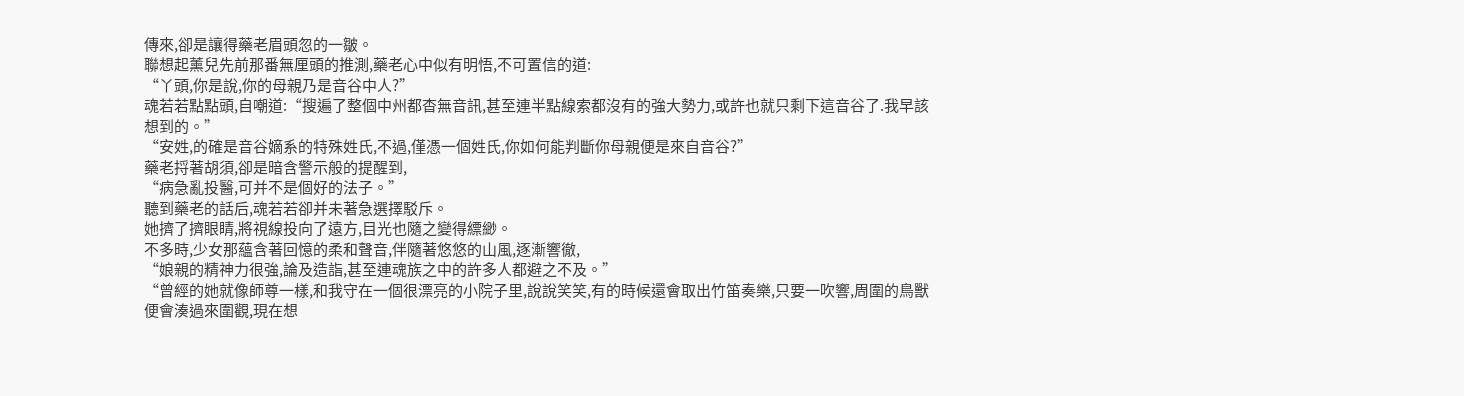傳來,卻是讓得藥老眉頭忽的一皺。
聯想起薰兒先前那番無厘頭的推測,藥老心中似有明悟,不可置信的道:
“丫頭,你是說,你的母親乃是音谷中人?”
魂若若點點頭,自嘲道:“搜遍了整個中州都杳無音訊,甚至連半點線索都沒有的強大勢力,或許也就只剩下這音谷了.我早該想到的。”
“安姓,的確是音谷嫡系的特殊姓氏,不過,僅憑一個姓氏,你如何能判斷你母親便是來自音谷?”
藥老捋著胡須,卻是暗含警示般的提醒到,
“病急亂投醫,可并不是個好的法子。”
聽到藥老的話后,魂若若卻并未著急選擇駁斥。
她擠了擠眼睛,將視線投向了遠方,目光也隨之變得縹緲。
不多時,少女那蘊含著回憶的柔和聲音,伴隨著悠悠的山風,逐漸響徹,
“娘親的精神力很強,論及造詣,甚至連魂族之中的許多人都避之不及。”
“曾經的她就像師尊一樣,和我守在一個很漂亮的小院子里,說說笑笑,有的時候還會取出竹笛奏樂,只要一吹響,周圍的鳥獸便會湊過來圍觀,現在想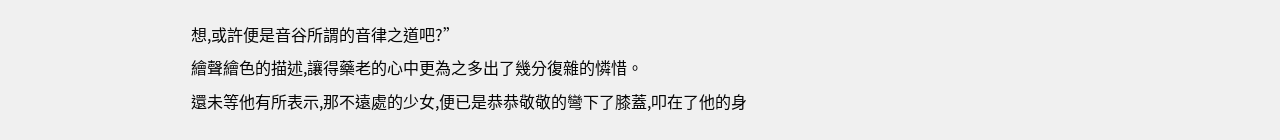想,或許便是音谷所謂的音律之道吧?”
繪聲繪色的描述,讓得藥老的心中更為之多出了幾分復雜的憐惜。
還未等他有所表示,那不遠處的少女,便已是恭恭敬敬的彎下了膝蓋,叩在了他的身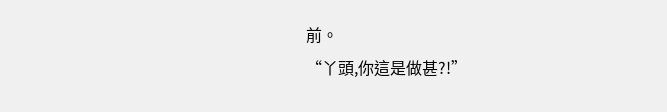前。
“丫頭,你這是做甚?!”